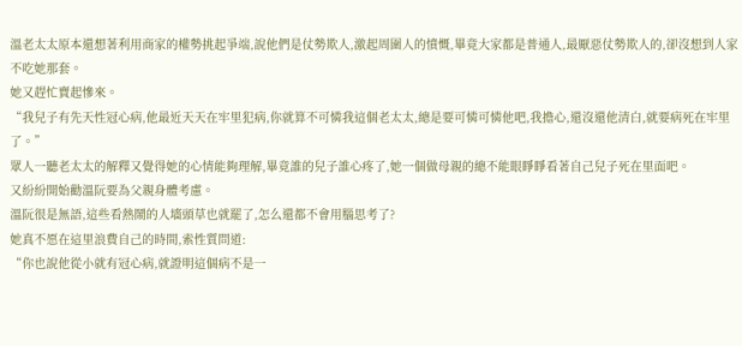溫老太太原本還想著利用商家的權勢挑起爭端,說他們是仗勢欺人,激起周圍人的憤慨,畢竟大家都是普通人,最厭惡仗勢欺人的,卻沒想到人家不吃她那套。
她又趕忙賣起慘來。
“我兒子有先天性冠心病,他最近天天在牢里犯病,你就算不可憐我這個老太太,總是要可憐可憐他吧,我擔心,還沒還他清白,就要病死在牢里了。”
眾人一聽老太太的解釋又覺得她的心情能夠理解,畢竟誰的兒子誰心疼了,她一個做母親的總不能眼睜睜看著自己兒子死在里面吧。
又紛紛開始勸溫阮要為父親身體考慮。
溫阮很是無語,這些看熱鬧的人墻頭草也就罷了,怎么還都不會用腦思考了?
她真不愿在這里浪費自己的時間,索性質問道:
“你也說他從小就有冠心病,就證明這個病不是一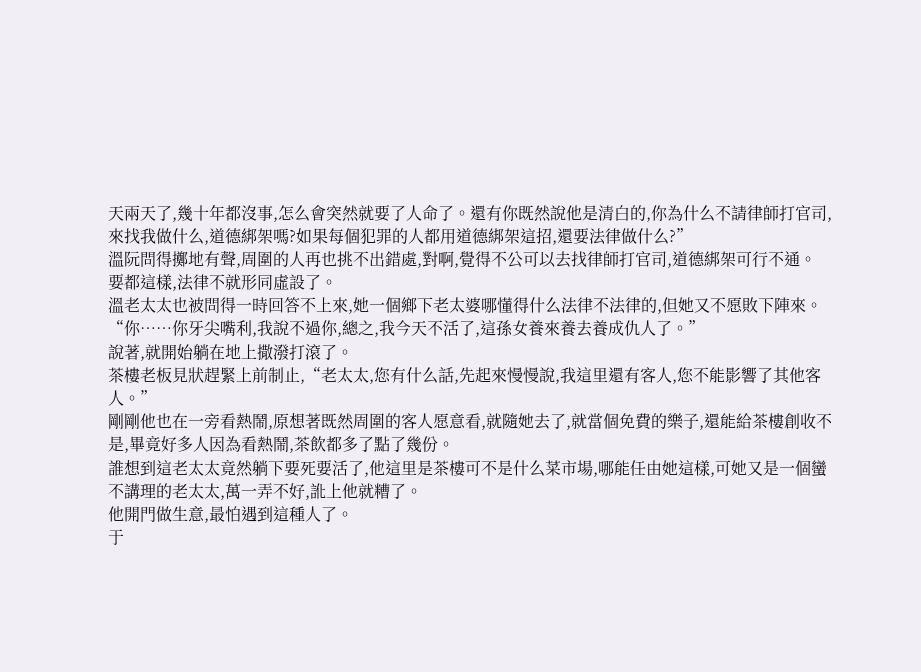天兩天了,幾十年都沒事,怎么會突然就要了人命了。還有你既然說他是清白的,你為什么不請律師打官司,來找我做什么,道德綁架嗎?如果每個犯罪的人都用道德綁架這招,還要法律做什么?”
溫阮問得擲地有聲,周圍的人再也挑不出錯處,對啊,覺得不公可以去找律師打官司,道德綁架可行不通。
要都這樣,法律不就形同虛設了。
溫老太太也被問得一時回答不上來,她一個鄉下老太婆哪懂得什么法律不法律的,但她又不愿敗下陣來。
“你……你牙尖嘴利,我說不過你,總之,我今天不活了,這孫女養來養去養成仇人了。”
說著,就開始躺在地上撒潑打滾了。
茶樓老板見狀趕緊上前制止,“老太太,您有什么話,先起來慢慢說,我這里還有客人,您不能影響了其他客人。”
剛剛他也在一旁看熱鬧,原想著既然周圍的客人愿意看,就隨她去了,就當個免費的樂子,還能給茶樓創收不是,畢竟好多人因為看熱鬧,茶飲都多了點了幾份。
誰想到這老太太竟然躺下要死要活了,他這里是茶樓可不是什么菜市場,哪能任由她這樣,可她又是一個蠻不講理的老太太,萬一弄不好,訛上他就糟了。
他開門做生意,最怕遇到這種人了。
于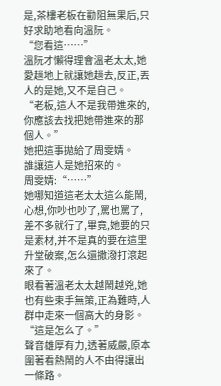是,茶樓老板在勸阻無果后,只好求助地看向溫阮。
“您看這……”
溫阮才懶得理會溫老太太,她愛趟地上就讓她趟去,反正,丟人的是她,又不是自己。
“老板,這人不是我帶進來的,你應該去找把她帶進來的那個人。”
她把這事拋給了周雯婧。
誰讓這人是她招來的。
周雯婧:“……”
她哪知道這老太太這么能鬧,心想,你吵也吵了,罵也罵了,差不多就行了,畢竟,她要的只是素材,并不是真的要在這里升堂破案,怎么還撒潑打滾起來了。
眼看著溫老太太越鬧越兇,她也有些束手無策,正為難時,人群中走來一個高大的身影。
“這是怎么了。”
聲音雄厚有力,透著威嚴,原本圍著看熱鬧的人不由得讓出一條路。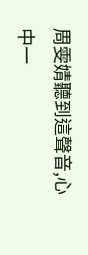周雯婧聽到這聲音,心中一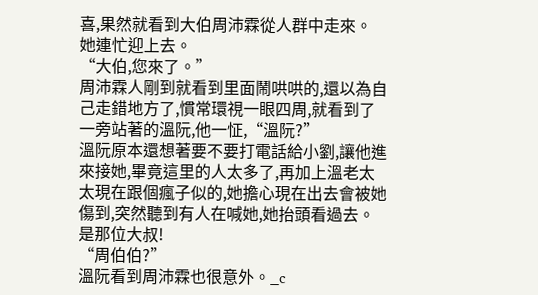喜,果然就看到大伯周沛霖從人群中走來。
她連忙迎上去。
“大伯,您來了。”
周沛霖人剛到就看到里面鬧哄哄的,還以為自己走錯地方了,慣常環視一眼四周,就看到了一旁站著的溫阮,他一怔,“溫阮?”
溫阮原本還想著要不要打電話給小劉,讓他進來接她,畢竟這里的人太多了,再加上溫老太太現在跟個瘋子似的,她擔心現在出去會被她傷到,突然聽到有人在喊她,她抬頭看過去。
是那位大叔!
“周伯伯?”
溫阮看到周沛霖也很意外。_c